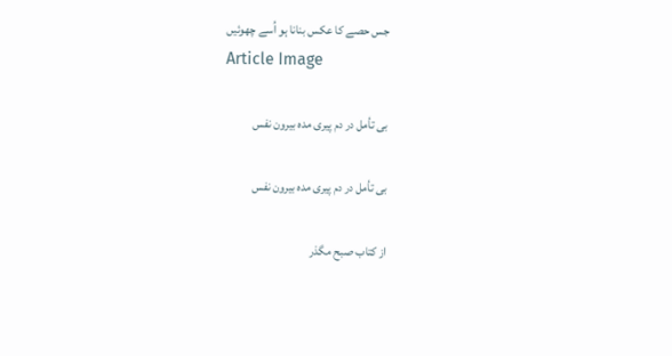جس حصے کا عکس بنانا ہو اُسے چھوئیں
Article Image

بی تأمل در دم پیری مدہ بیرون نفس

بی تأمل در دم پیری مدہ بیرون نفس

از کتاب صبح مگذر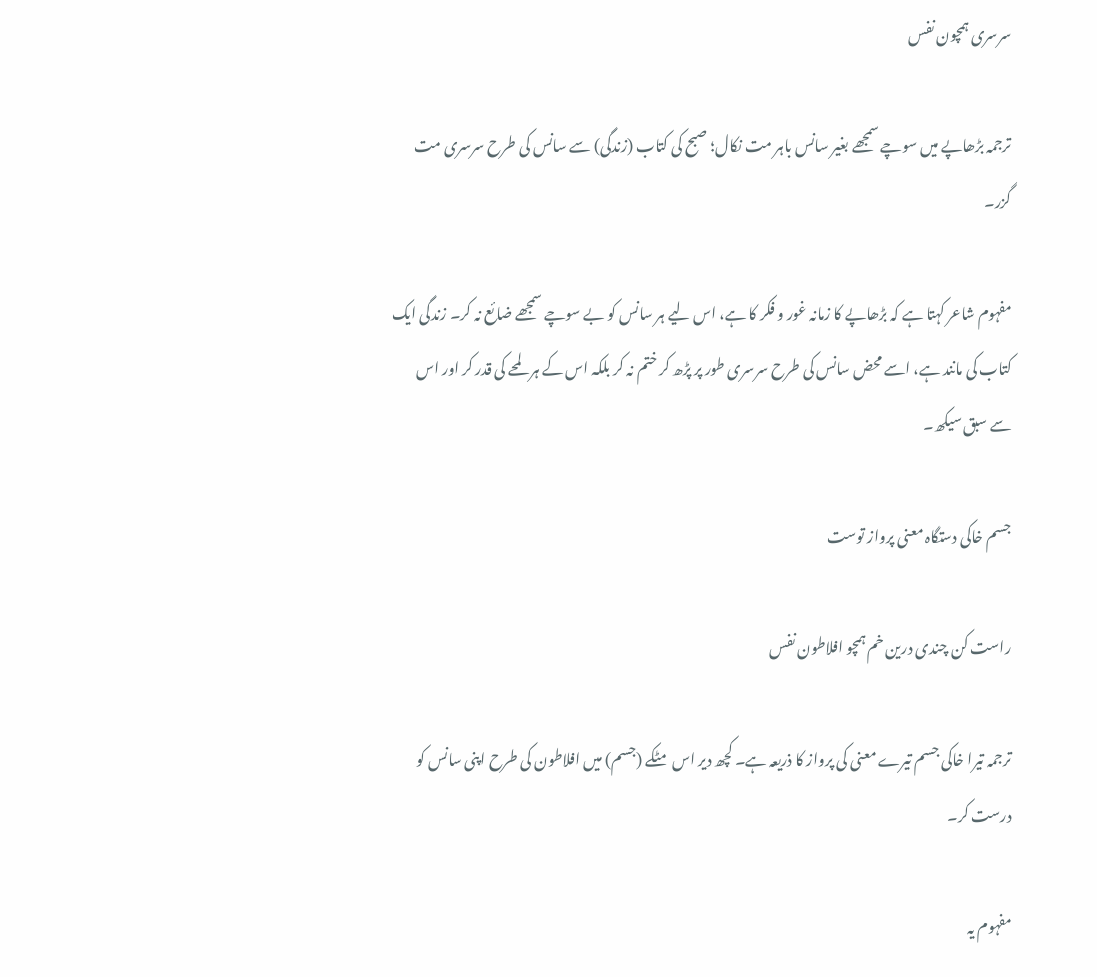سرسری ہمچون نفس

ترجمہ بڑھاپے میں سوچے سمجھے بغیر سانس باہر مت نکال؛ صبح کی کتاب (زندگی) سے سانس کی طرح سرسری مت گزر۔

مفہوم شاعر کہتا ہے کہ بڑھاپے کا زمانہ غور و فکر کا ہے، اس لیے ہر سانس کو بے سوچے سمجھے ضائع نہ کر۔ زندگی ایک کتاب کی مانند ہے، اسے محض سانس کی طرح سرسری طور پر پڑھ کر ختم نہ کر بلکہ اس کے ہر لمحے کی قدر کر اور اس سے سبق سیکھ۔

جسم خاکی دستگاہ معنی پرواز توست

راست کن چندی درین خم ہمچو افلاطون نفس

ترجمہ تیرا خاکی جسم تیرے معنی کی پرواز کا ذریعہ ہے۔ کچھ دیر اس مٹکے (جسم) میں افلاطون کی طرح اپنی سانس کو درست کر۔

مفہوم یہ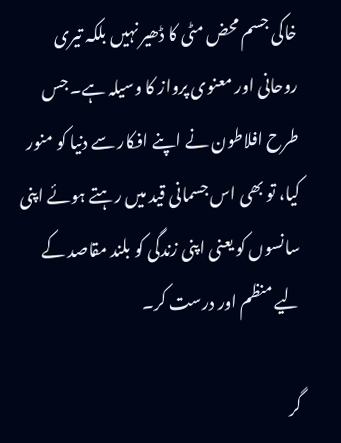خاکی جسم محض مٹی کا ڈھیر نہیں بلکہ تیری روحانی اور معنوی پرواز کا وسیلہ ہے۔ جس طرح افلاطون نے اپنے افکار سے دنیا کو منور کیا، تو بھی اس جسمانی قید میں رہتے ہوئے اپنی سانسوں کو یعنی اپنی زندگی کو بلند مقاصد کے لیے منظم اور درست کر۔

گر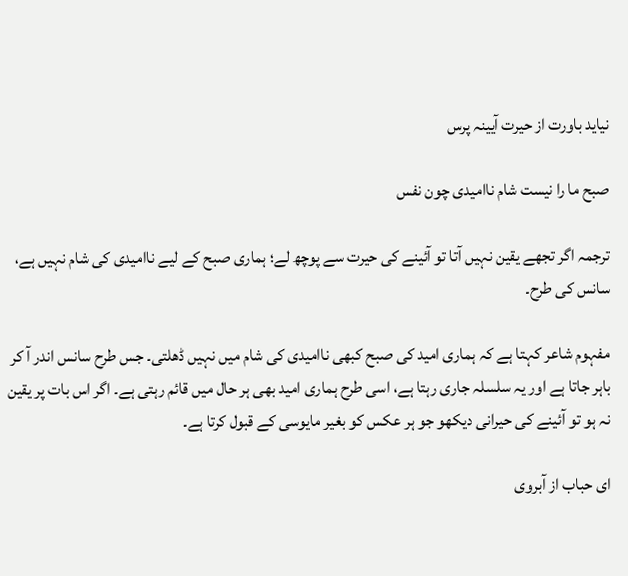نیاید باورت از حیرت آیینہ پرس

صبح ما را نیست شام ناامیدی چون نفس

ترجمہ اگر تجھے یقین نہیں آتا تو آئینے کی حیرت سے پوچھ لے؛ ہماری صبح کے لیے ناامیدی کی شام نہیں ہے، سانس کی طرح۔

مفہوم شاعر کہتا ہے کہ ہماری امید کی صبح کبھی ناامیدی کی شام میں نہیں ڈھلتی۔ جس طرح سانس اندر آ کر باہر جاتا ہے اور یہ سلسلہ جاری رہتا ہے، اسی طرح ہماری امید بھی ہر حال میں قائم رہتی ہے۔ اگر اس بات پر یقین نہ ہو تو آئینے کی حیرانی دیکھو جو ہر عکس کو بغیر مایوسی کے قبول کرتا ہے۔

ای حباب از آبروی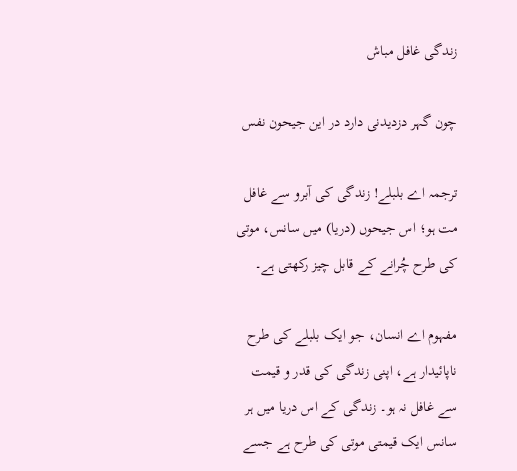زندگی غافل مباش

چون گہر دزدیدنی دارد در این جیحون نفس

ترجمہ اے بلبلے! زندگی کی آبرو سے غافل مت ہو؛ اس جیحوں (دریا) میں سانس، موتی کی طرح چُرانے کے قابل چیز رکھتی ہے۔

مفہوم اے انسان، جو ایک بلبلے کی طرح ناپائیدار ہے، اپنی زندگی کی قدر و قیمت سے غافل نہ ہو۔ زندگی کے اس دریا میں ہر سانس ایک قیمتی موتی کی طرح ہے جسے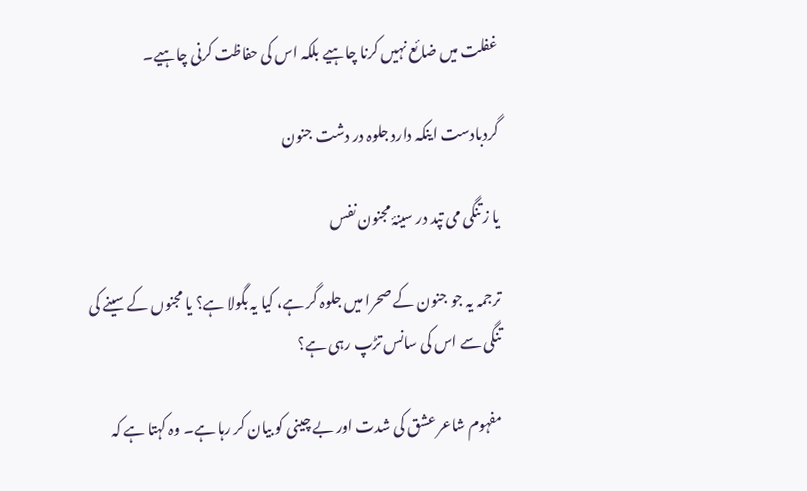غفلت میں ضائع نہیں کرنا چاہیے بلکہ اس کی حفاظت کرنی چاہیے۔

گردبادست اینکہ دارد جلوہ در دشت جنون

یا ز تنگی می تپد در سینۂ مجنون نفس

ترجمہ یہ جو جنون کے صحرا میں جلوہ گر ہے، کیا یہ بگولا ہے؟ یا مجنوں کے سینے کی تنگی سے اس کی سانس تڑپ رہی ہے؟

مفہوم شاعر عشق کی شدت اور بے چینی کو بیان کر رہا ہے۔ وہ کہتا ہے کہ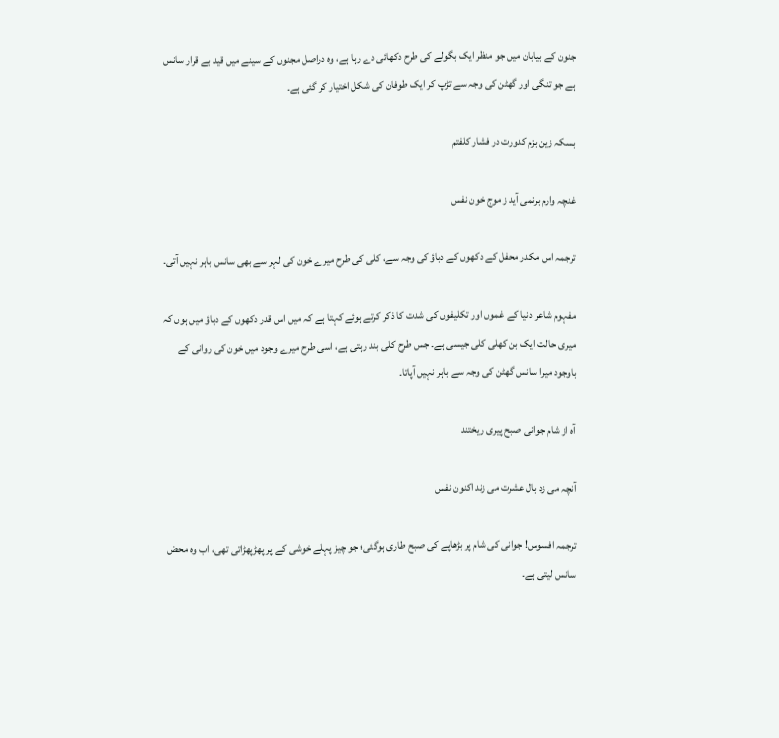جنون کے بیابان میں جو منظر ایک بگولے کی طرح دکھائی دے رہا ہے، وہ دراصل مجنوں کے سینے میں قید بے قرار سانس ہے جو تنگی اور گھٹن کی وجہ سے تڑپ کر ایک طوفان کی شکل اختیار کر گئی ہے۔

بسکہ زین بزم کدورت در فشار کلفتم

غنچہ وارم برنمی آید ز موج خون نفس

ترجمہ اس مکدر محفل کے دکھوں کے دباؤ کی وجہ سے، کلی کی طرح میرے خون کی لہر سے بھی سانس باہر نہیں آتی۔

مفہوم شاعر دنیا کے غموں اور تکلیفوں کی شدت کا ذکر کرتے ہوئے کہتا ہے کہ میں اس قدر دکھوں کے دباؤ میں ہوں کہ میری حالت ایک بن کھلی کلی جیسی ہے۔ جس طرح کلی بند رہتی ہے، اسی طرح میرے وجود میں خون کی روانی کے باوجود میرا سانس گھٹن کی وجہ سے باہر نہیں آپاتا۔

آہ از شام جوانی صبح پیری ریختند

آنچہ می زد بال عشرت می زند اکنون نفس

ترجمہ افسوس! جوانی کی شام پر بڑھاپے کی صبح طاری ہوگئی؛ جو چیز پہلے خوشی کے پر پھڑپھڑاتی تھی، اب وہ محض سانس لیتی ہے۔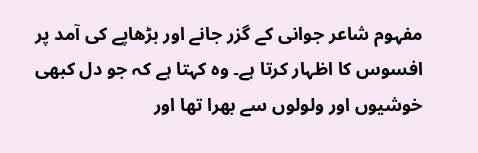مفہوم شاعر جوانی کے گزر جانے اور بڑھاپے کی آمد پر افسوس کا اظہار کرتا ہے۔ وہ کہتا ہے کہ جو دل کبھی خوشیوں اور ولولوں سے بھرا تھا اور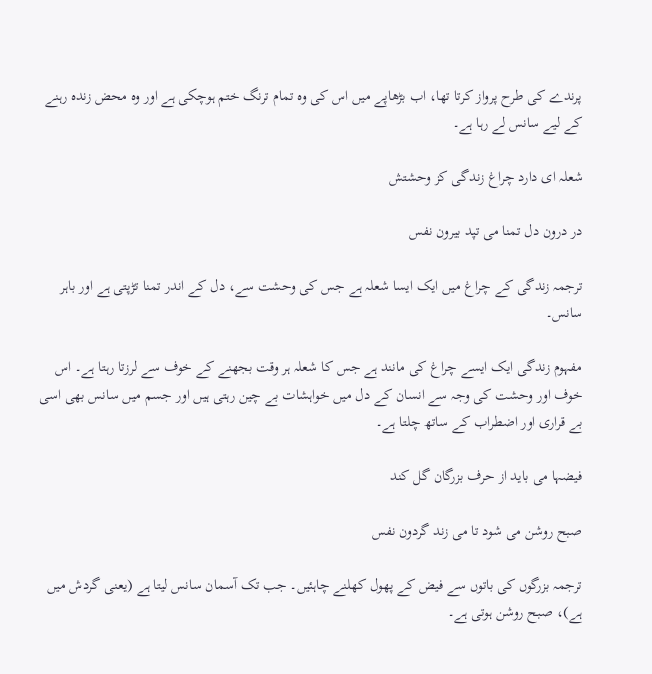پرندے کی طرح پرواز کرتا تھا، اب بڑھاپے میں اس کی وہ تمام ترنگ ختم ہوچکی ہے اور وہ محض زندہ رہنے کے لیے سانس لے رہا ہے۔

شعلہ ای دارد چراغ زندگی کز وحشتش

در درون دل تمنا می تپد بیرون نفس

ترجمہ زندگی کے چراغ میں ایک ایسا شعلہ ہے جس کی وحشت سے، دل کے اندر تمنا تڑپتی ہے اور باہر سانس۔

مفہوم زندگی ایک ایسے چراغ کی مانند ہے جس کا شعلہ ہر وقت بجھنے کے خوف سے لرزتا رہتا ہے۔ اس خوف اور وحشت کی وجہ سے انسان کے دل میں خواہشات بے چین رہتی ہیں اور جسم میں سانس بھی اسی بے قراری اور اضطراب کے ساتھ چلتا ہے۔

فیضہا می باید از حرف بزرگان گل کند

صبح روشن می شود تا می زند گردون نفس

ترجمہ بزرگوں کی باتوں سے فیض کے پھول کھلنے چاہئیں۔ جب تک آسمان سانس لیتا ہے (یعنی گردش میں ہے)، صبح روشن ہوتی ہے۔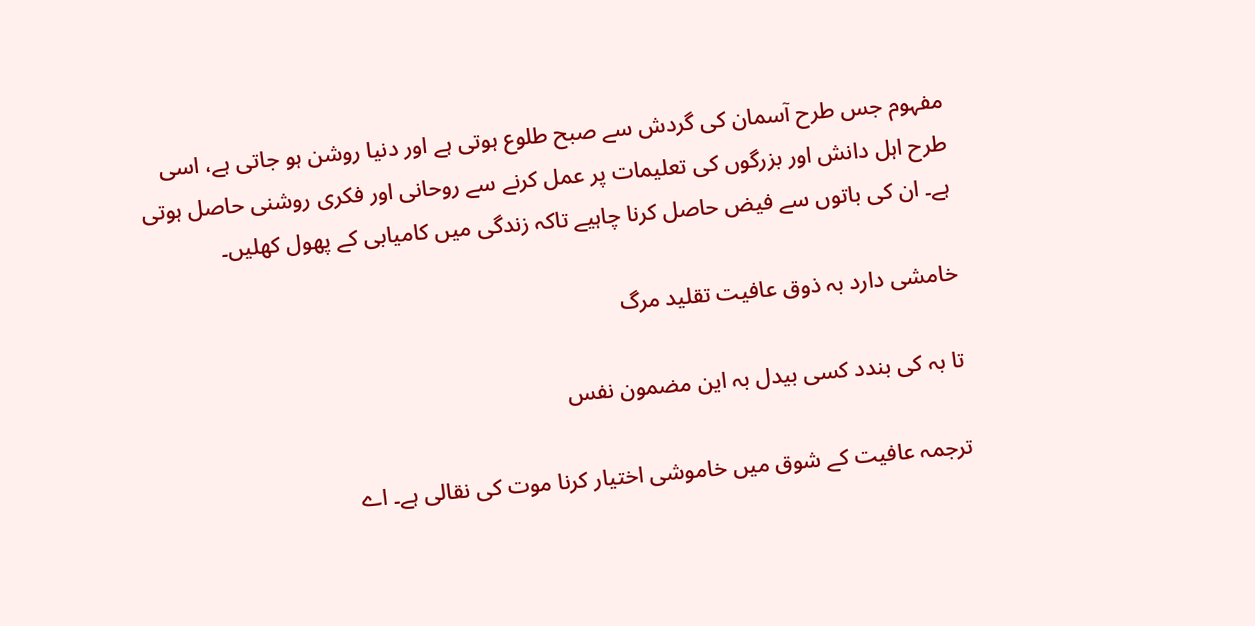مفہوم جس طرح آسمان کی گردش سے صبح طلوع ہوتی ہے اور دنیا روشن ہو جاتی ہے، اسی طرح اہل دانش اور بزرگوں کی تعلیمات پر عمل کرنے سے روحانی اور فکری روشنی حاصل ہوتی ہے۔ ان کی باتوں سے فیض حاصل کرنا چاہیے تاکہ زندگی میں کامیابی کے پھول کھلیں۔

خامشی دارد بہ ذوق عافیت تقلید مرگ

تا بہ کی بندد کسی بیدل بہ این مضمون نفس

ترجمہ عافیت کے شوق میں خاموشی اختیار کرنا موت کی نقالی ہے۔ اے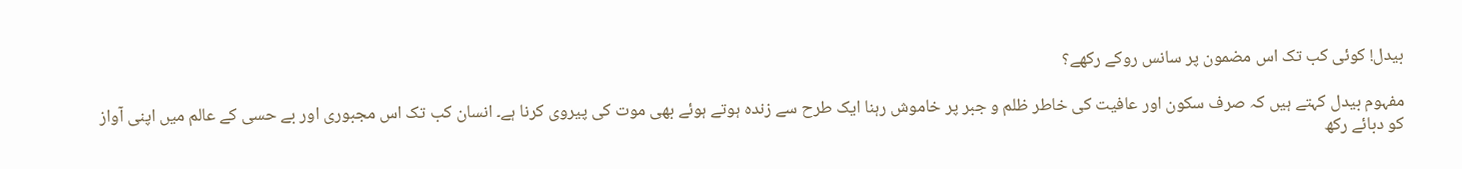بیدل! کوئی کب تک اس مضمون پر سانس روکے رکھے؟

مفہوم بیدل کہتے ہیں کہ صرف سکون اور عافیت کی خاطر ظلم و جبر پر خاموش رہنا ایک طرح سے زندہ ہوتے ہوئے بھی موت کی پیروی کرنا ہے۔ انسان کب تک اس مجبوری اور بے حسی کے عالم میں اپنی آواز کو دبائے رکھ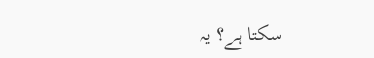سکتا ہے؟ یہ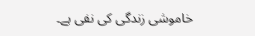خاموشی زندگی کی نفی ہے۔